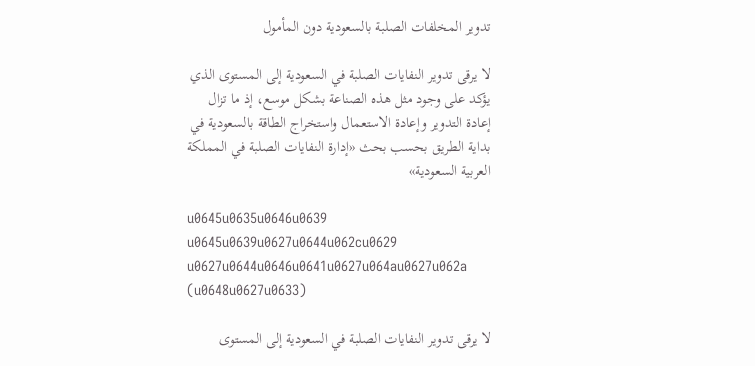تدوير المخلفات الصلبة بالسعودية دون المأمول

لا يرقى تدوير النفايات الصلبة في السعودية إلى المستوى الذي يؤكد على وجود مثل هذه الصناعة بشكل موسع، إذ ما تزال إعادة التدوير وإعادة الاستعمال واستخراج الطاقة بالسعودية في بداية الطريق بحسب بحث «إدارة النفايات الصلبة في المملكة العربية السعودية»

u0645u0635u0646u0639 u0645u0639u0627u0644u062cu0629 u0627u0644u0646u0641u0627u064au0627u062a (u0648u0627u0633)

لا يرقى تدوير النفايات الصلبة في السعودية إلى المستوى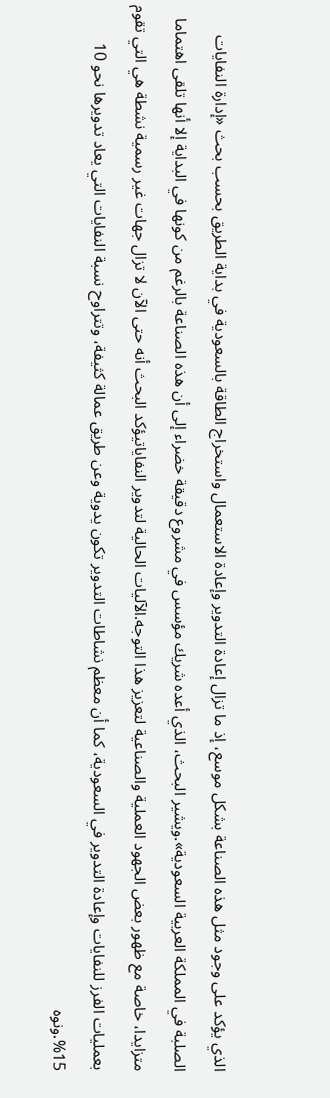الذي يؤكد على وجود مثل هذه الصناعة بشكل موسع، إذ ما تزال إعادة التدوير وإعادة الاستعمال واستخراج الطاقة بالسعودية في بداية الطريق بحسب بحث «إدارة النفايات الصلبة في المملكة العربية السعودية».ويشير البحث، الذي أعده شريك مؤسس في مشروع دقيقة خضراء إلى أن هذه الصناعة بالرغم من كونها في البداية إلا أنها تلقى اهتماما متزايدا، خاصة مع ظهور بعض الجهود العملية والصناعية لتعزيز هذا التوجه.الآليات الحالية لتدوير النفاياتيؤكد البحث أنه حتى الآن لا تزال جهات غير رسمية نشطة هي التي تقوم بعمليات الفرز للنفايات وإعادة التدوير في السعودية، كما أن معظم نشاطات التدوير تكون يدوية وعن طريق عمالة كثيفة، وتتراوح نسبة النفايات التي يعاد تدويرها نحو 10 15%.ونوه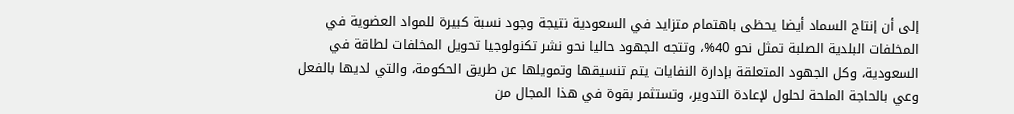إلى أن إنتاج السماد أيضا يحظى باهتمام متزايد في السعودية نتيجة وجود نسبة كبيرة للمواد العضوية في المخلفات البلدية الصلبة تمثل نحو 40%، وتتجه الجهود حاليا نحو نشر تكنولوجيا تحويل المخلفات لطاقة في السعودية، وكل الجهود المتعلقة بإدارة النفايات يتم تنسيقها وتمويلها عن طريق الحكومة، والتي لديها بالفعل وعي بالحاجة الملحة لحلول لإعادة التدوير، وتستثمر بقوة في هذا المجال من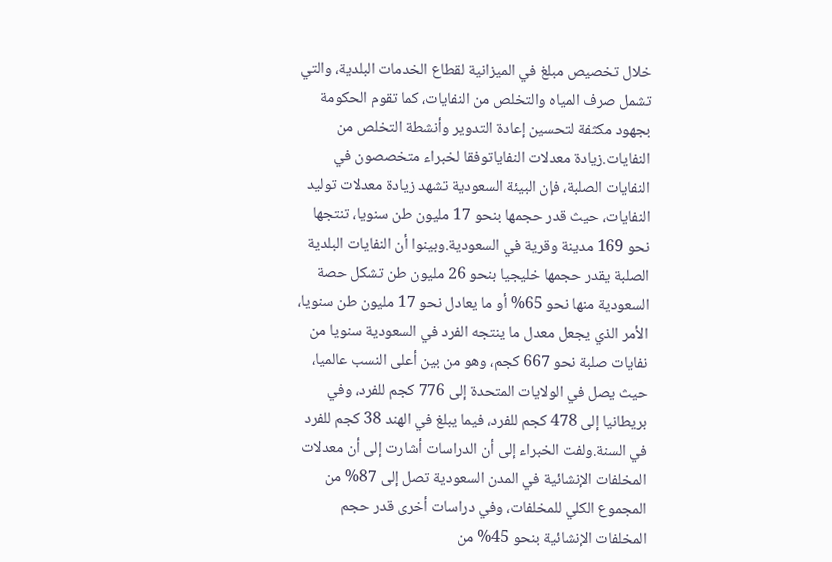خلال تخصيص مبلغ في الميزانية لقطاع الخدمات البلدية، والتي تشمل صرف المياه والتخلص من النفايات، كما تقوم الحكومة بجهود مكثفة لتحسين إعادة التدوير وأنشطة التخلص من النفايات.زيادة معدلات النفاياتوفقا لخبراء متخصصون في النفايات الصلبة، فإن البيئة السعودية تشهد زيادة معدلات توليد النفايات، حيث قدر حجمها بنحو 17 مليون طن سنويا، تنتجها نحو 169 مدينة وقرية في السعودية.وبينوا أن النفايات البلدية الصلبة يقدر حجمها خليجيا بنحو 26 مليون طن تشكل حصة السعودية منها نحو 65% أو ما يعادل نحو 17 مليون طن سنويا، الأمر الذي يجعل معدل ما ينتجه الفرد في السعودية سنويا من نفايات صلبة نحو 667 كجم، وهو من بين أعلى النسب عالميا، حيث يصل في الولايات المتحدة إلى 776 كجم للفرد، وفي بريطانيا إلى 478 كجم للفرد، فيما يبلغ في الهند 38 كجم للفرد في السنة.ولفت الخبراء إلى أن الدراسات أشارت إلى أن معدلات المخلفات الإنشائية في المدن السعودية تصل إلى 87% من المجموع الكلي للمخلفات، وفي دراسات أخرى قدر حجم المخلفات الإنشائية بنحو 45% من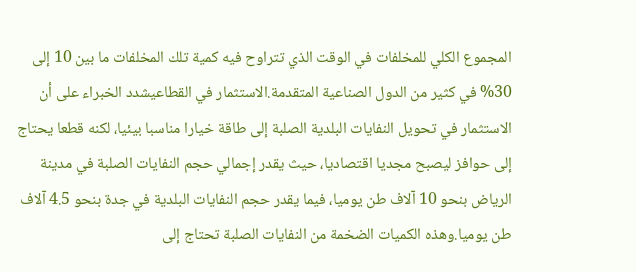المجموع الكلي للمخلفات في الوقت الذي تتراوح فيه كمية تلك المخلفات ما بين 10 إلى 30% في كثير من الدول الصناعية المتقدمة.الاستثمار في القطاعيشدد الخبراء على أن الاستثمار في تحويل النفايات البلدية الصلبة إلى طاقة خيارا مناسبا بيئيا، لكنه قطعا يحتاج إلى حوافز ليصبح مجديا اقتصاديا، حيث يقدر إجمالي حجم النفايات الصلبة في مدينة الرياض بنحو 10 آلاف طن يوميا، فيما يقدر حجم النفايات البلدية في جدة بنحو 4.5 آلاف طن يوميا.وهذه الكميات الضخمة من النفايات الصلبة تحتاج إلى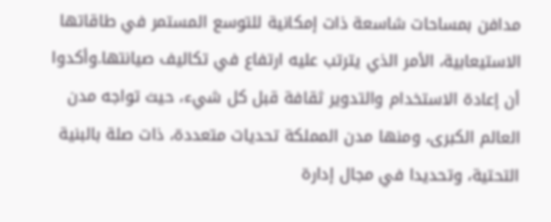مدافن بمساحات شاسعة ذات إمكانية للتوسع المستمر في طاقاتها الاستيعابية، الأمر الذي يترتب عليه ارتفاع في تكاليف صيانتها.وأكدوا أن إعادة الاستخدام والتدوير ثقافة قبل كل شيء، حيث تواجه مدن العالم الكبرى، ومنها مدن المملكة تحديات متعددة، ذات صلة بالبنية التحتية، وتحديدا في مجال إدارة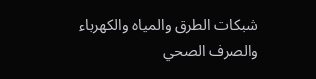شبكات الطرق والمياه والكهرباء والصرف الصحي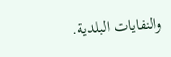والنفايات البلدية.